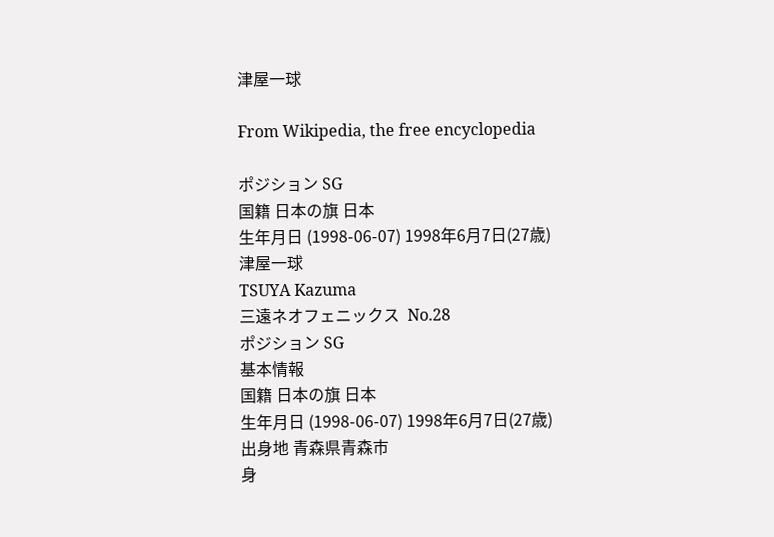津屋一球

From Wikipedia, the free encyclopedia

ポジション SG
国籍 日本の旗 日本
生年月日 (1998-06-07) 1998年6月7日(27歳)
津屋一球
TSUYA Kazuma
三遠ネオフェニックス  No.28
ポジション SG
基本情報
国籍 日本の旗 日本
生年月日 (1998-06-07) 1998年6月7日(27歳)
出身地 青森県青森市
身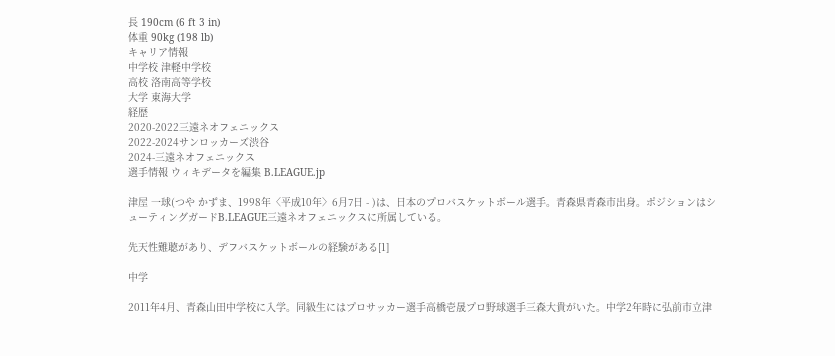長 190cm (6 ft 3 in)
体重 90kg (198 lb)
キャリア情報
中学校 津軽中学校
高校 洛南高等学校
大学 東海大学
経歴
2020-2022三遠ネオフェニックス
2022-2024サンロッカーズ渋谷
2024-三遠ネオフェニックス
選手情報 ウィキデータを編集 B.LEAGUE.jp

津屋 一球(つや かずま、1998年〈平成10年〉6月7日 - )は、日本のプロバスケットボール選手。青森県青森市出身。ポジションはシューティングガードB.LEAGUE三遠ネオフェニックスに所属している。

先天性難聴があり、デフバスケットボールの経験がある[1]

中学

2011年4月、青森山田中学校に入学。同級生にはプロサッカー選手高橋壱晟プロ野球選手三森大貴がいた。中学2年時に弘前市立津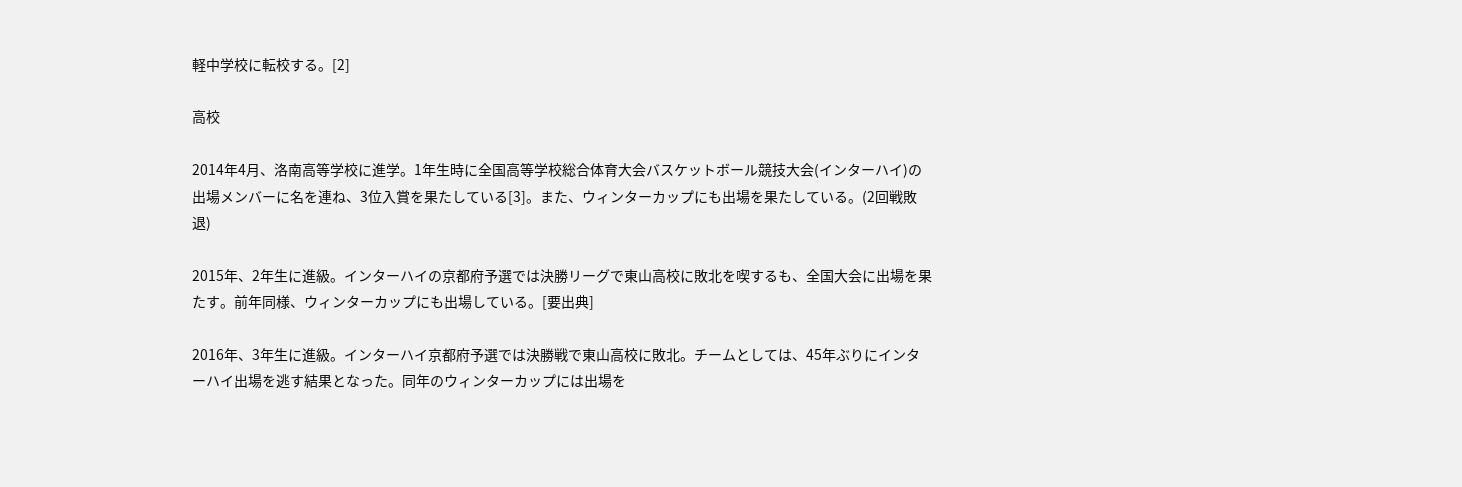軽中学校に転校する。[2]

高校

2014年4月、洛南高等学校に進学。1年生時に全国高等学校総合体育大会バスケットボール競技大会(インターハイ)の出場メンバーに名を連ね、3位入賞を果たしている[3]。また、ウィンターカップにも出場を果たしている。(2回戦敗退)

2015年、2年生に進級。インターハイの京都府予選では決勝リーグで東山高校に敗北を喫するも、全国大会に出場を果たす。前年同様、ウィンターカップにも出場している。[要出典]

2016年、3年生に進級。インターハイ京都府予選では決勝戦で東山高校に敗北。チームとしては、45年ぶりにインターハイ出場を逃す結果となった。同年のウィンターカップには出場を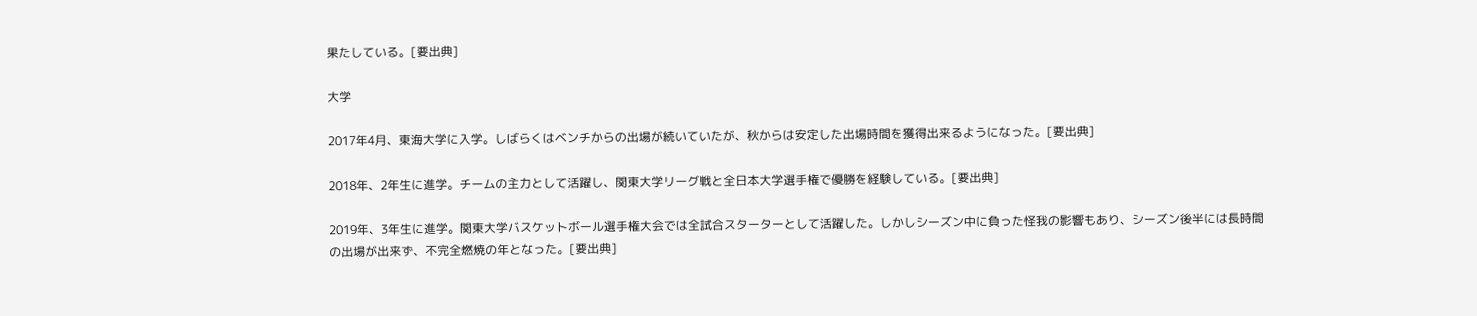果たしている。[要出典]

大学

2017年4月、東海大学に入学。しばらくはベンチからの出場が続いていたが、秋からは安定した出場時間を獲得出来るようになった。[要出典]

2018年、2年生に進学。チームの主力として活躍し、関東大学リーグ戦と全日本大学選手権で優勝を経験している。[要出典]

2019年、3年生に進学。関東大学バスケットボール選手権大会では全試合スターターとして活躍した。しかしシーズン中に負った怪我の影響もあり、シーズン後半には長時間の出場が出来ず、不完全燃焼の年となった。[要出典]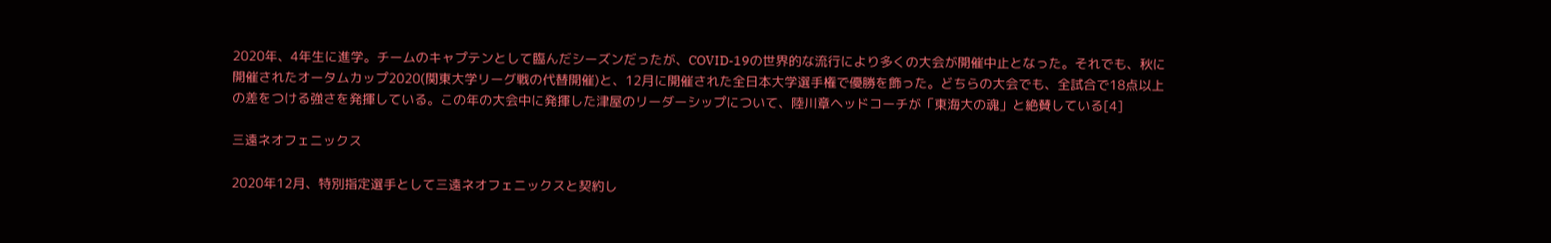2020年、4年生に進学。チームのキャプテンとして臨んだシーズンだったが、COVID-19の世界的な流行により多くの大会が開催中止となった。それでも、秋に開催されたオータムカップ2020(関東大学リーグ戦の代替開催)と、12月に開催された全日本大学選手権で優勝を飾った。どちらの大会でも、全試合で18点以上の差をつける強さを発揮している。この年の大会中に発揮した津屋のリーダーシップについて、陸川章ヘッドコーチが「東海大の魂」と絶賛している[4]

三遠ネオフェニックス

2020年12月、特別指定選手として三遠ネオフェニックスと契約し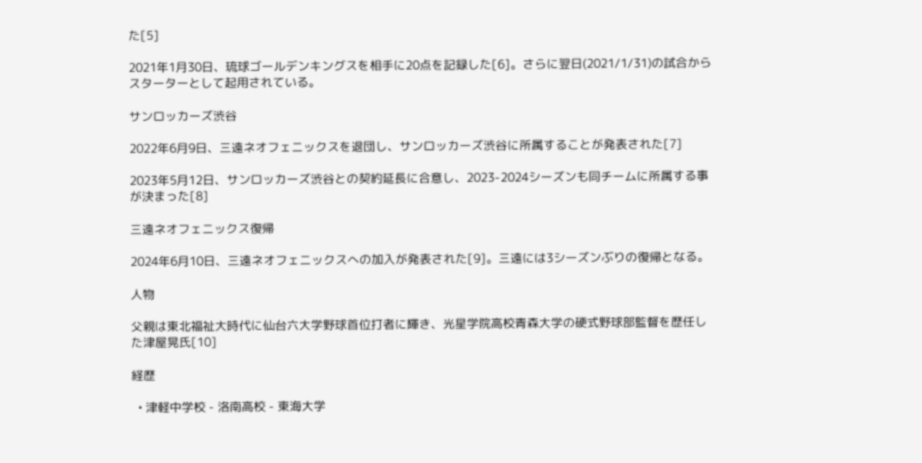た[5]

2021年1月30日、琉球ゴールデンキングスを相手に20点を記録した[6]。さらに翌日(2021/1/31)の試合からスターターとして起用されている。

サンロッカーズ渋谷

2022年6月9日、三遠ネオフェニックスを退団し、サンロッカーズ渋谷に所属することが発表された[7]

2023年5月12日、サンロッカーズ渋谷との契約延長に合意し、2023-2024シーズンも同チームに所属する事が決まった[8]

三遠ネオフェニックス復帰

2024年6月10日、三遠ネオフェニックスへの加入が発表された[9]。三遠には3シーズンぶりの復帰となる。

人物

父親は東北福祉大時代に仙台六大学野球首位打者に輝き、光星学院高校青森大学の硬式野球部監督を歴任した津屋晃氏[10]

経歴

  • 津軽中学校 - 洛南高校 - 東海大学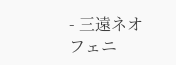- 三遠ネオフェニ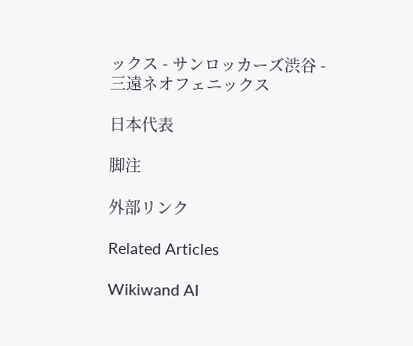ックス - サンロッカーズ渋谷 - 三遠ネオフェニックス

日本代表

脚注

外部リンク

Related Articles

Wikiwand AI